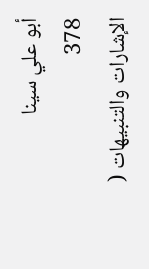أبو علي سينا
378
الإشارات والتنبيهات (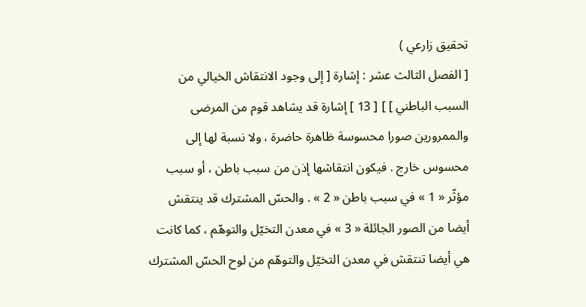تحقيق زارعي )
[ الفصل الثالث عشر : إشارة [ إلى وجود الانتقاش الخيالي من السبب الباطني ] ] [ 13 ] إشارة قد يشاهد قوم من المرضى والممرورين صورا محسوسة ظاهرة حاضرة ، ولا نسبة لها إلى محسوس خارج . فيكون انتقاشها إذن من سبب باطن ، أو سبب مؤثّر « 1 » في سبب باطن « 2 » . والحسّ المشترك قد ينتقش أيضا من الصور الجائلة « 3 » في معدن التخيّل والتوهّم ، كما كانت هي أيضا تنتقش في معدن التخيّل والتوهّم من لوح الحسّ المشترك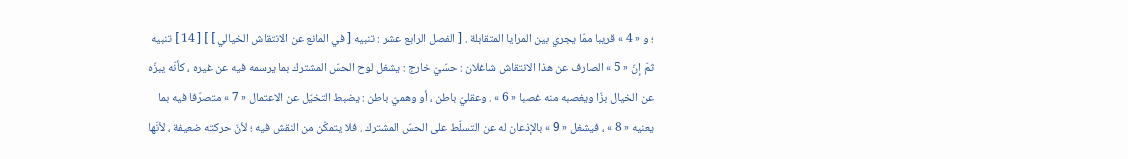؛ و « 4 » قريبا ممّا يجري بين المرايا المتقابلة . [ الفصل الرابع عشر : تنبيه [ في المانع عن الانتقاش الخيالي ] ] [ 14 ] تنبيه ثمّ إنّ « 5 » الصارف عن هذا الانتقاش شاغلان : حسّيّ خارج : يشغل لوح الحسّ المشترك بما يرسمه فيه عن غيره ، كأنّه يبزّه عن الخيال بزّا ويغصبه منه غصبا « 6 » . وعقليّ باطن ، أو وهميّ باطن : يضبط التخيّل عن الاعتمال « 7 » متصرّفا فيه بما يعنيه « 8 » ، فيشغل « 9 » بالإذعان له عن التسلّط على الحسّ المشترك . فلا يتمكّن من النقش فيه ؛ لأنّ حركته ضعيفة ، لأنّها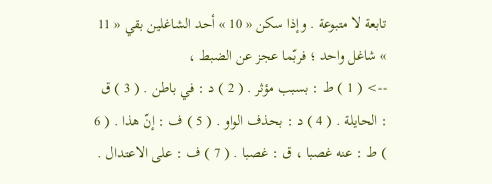تابعة لا متبوعة . وإذا سكن « 10 » أحد الشاغلين بقي « 11 » شاغل واحد ؛ فربّما عجز عن الضبط ،
--> ( 1 ) ط : بسبب مؤثر . ( 2 ) د : في باطن . ( 3 ) ق : الحايلة . ( 4 ) د : بحذف الواو . ( 5 ) ف : إنّ هذا . ( 6 ) ط : عنه غصبا ، ق : غصبا . ( 7 ) ف : على الاعتدال .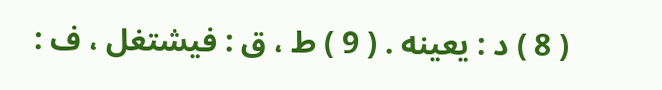( 8 ) د : يعينه . ( 9 ) ط ، ق : فيشتغل ، ف :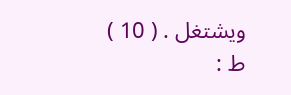ويشتغل . ( 10 ) ط :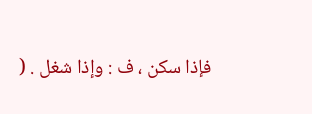فإذا سكن ، ف : وإذا شغل . (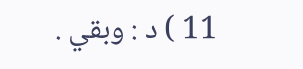11 ) د : وبقي .